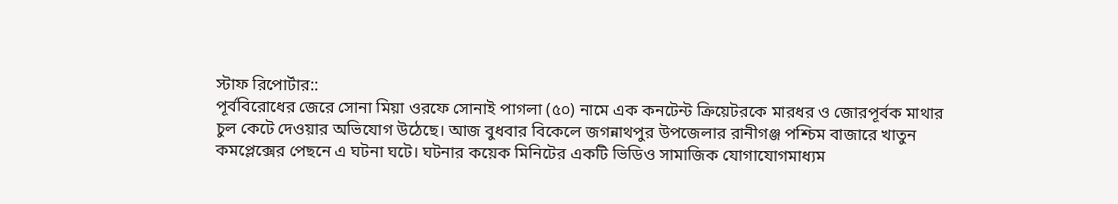স্টাফ রিপোর্টার::
পূর্ববিরোধের জেরে সোনা মিয়া ওরফে সোনাই পাগলা (৫০) নামে এক কনটেন্ট ক্রিয়েটরকে মারধর ও জোরপূর্বক মাথার চুল কেটে দেওয়ার অভিযোগ উঠেছে। আজ বুধবার বিকেলে জগন্নাথপুর উপজেলার রানীগঞ্জ পশ্চিম বাজারে খাতুন কমপ্লেক্সের পেছনে এ ঘটনা ঘটে। ঘটনার কয়েক মিনিটের একটি ভিডিও সামাজিক যোগাযোগমাধ্যম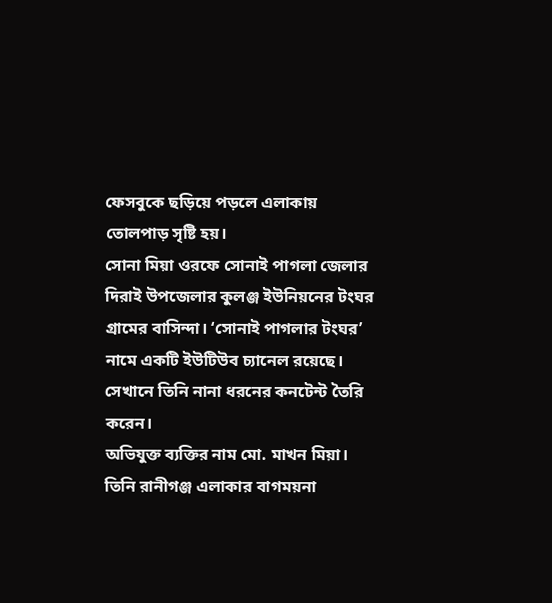ফেসবুকে ছড়িয়ে পড়লে এলাকায় তোলপাড় সৃষ্টি হয়।
সোনা মিয়া ওরফে সোনাই পাগলা জেলার দিরাই উপজেলার কুলঞ্জ ইউনিয়নের টংঘর গ্রামের বাসিন্দা। ‘সোনাই পাগলার টংঘর’ নামে একটি ইউটিউব চ্যানেল রয়েছে। সেখানে তিনি নানা ধরনের কনটেন্ট তৈরি করেন।
অভিযুক্ত ব্যক্তির নাম মো. মাখন মিয়া। তিনি রানীগঞ্জ এলাকার বাগময়না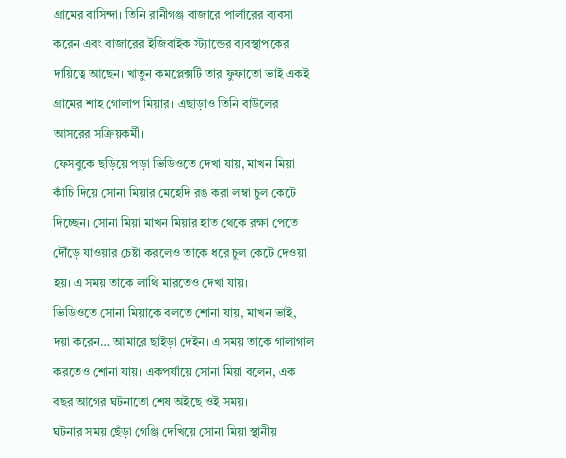গ্রামের বাসিন্দা। তিনি রানীগঞ্জ বাজারে পার্লারের ব্যবসা করেন এবং বাজারের ইজিবাইক স্ট্যান্ডের ব্যবস্থাপকের দায়িত্বে আছেন। খাতুন কমপ্লেক্সটি তার ফুফাতো ভাই একই গ্রামের শাহ গোলাপ মিয়ার। এছাড়াও তিনি বাউলের আসরের সক্রিয়কর্মী।
ফেসবুকে ছড়িয়ে পড়া ভিডিওতে দেখা যায়, মাখন মিয়া কাঁচি দিয়ে সোনা মিয়ার মেহেদি রঙ করা লম্বা চুল কেটে দিচ্ছেন। সোনা মিয়া মাখন মিয়ার হাত থেকে রক্ষা পেতে দৌঁড়ে যাওয়ার চেষ্টা করলেও তাকে ধরে চুল কেটে দেওয়া হয়। এ সময় তাকে লাথি মারতেও দেখা যায়।
ভিডিওতে সোনা মিয়াকে বলতে শোনা যায়, মাখন ভাই, দয়া করেন… আমারে ছাইড়া দেইন। এ সময় তাকে গালাগাল করতেও শোনা যায়। একপর্যায়ে সোনা মিয়া বলেন, এক বছর আগের ঘটনাতো শেষ অইছে ওই সময়।
ঘটনার সময় ছেঁড়া গেঞ্জি দেখিয়ে সোনা মিয়া স্থানীয়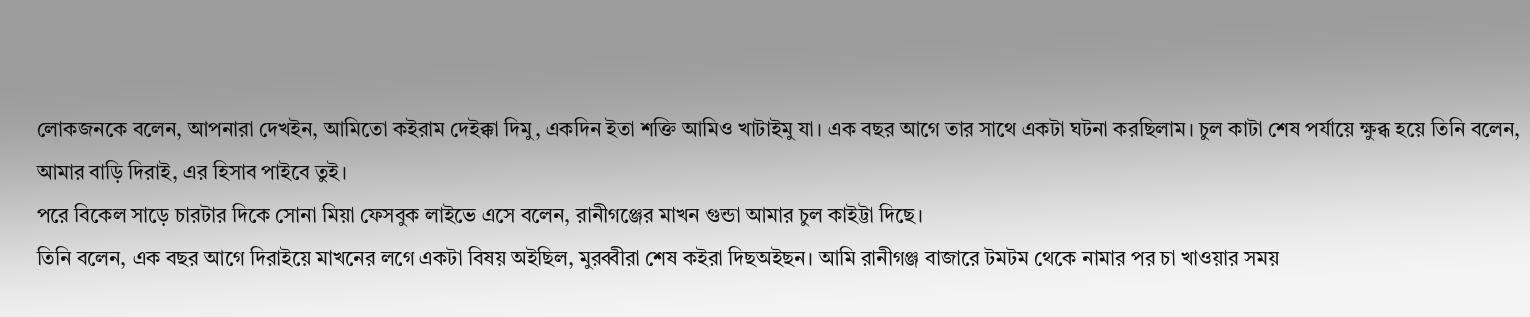লোকজনকে বলেন, আপনারা দেখইন, আমিতো কইরাম দেইক্কা দিমু, একদিন ইতা শক্তি আমিও খাটাইমু যা। এক বছর আগে তার সাথে একটা ঘটনা করছিলাম। চুল কাটা শেষ পর্যায়ে ক্ষুব্ধ হয়ে তিনি বলেন, আমার বাড়ি দিরাই, এর হিসাব পাইবে তুই।
পরে বিকেল সাড়ে চারটার দিকে সোনা মিয়া ফেসবুক লাইভে এসে বলেন, রানীগঞ্জের মাখন গুন্ডা আমার চুল কাইট্টা দিছে।
তিনি বলেন, এক বছর আগে দিরাইয়ে মাখনের লগে একটা বিষয় অইছিল, মুরব্বীরা শেষ কইরা দিছঅইছন। আমি রানীগঞ্জ বাজারে টমটম থেকে নামার পর চা খাওয়ার সময়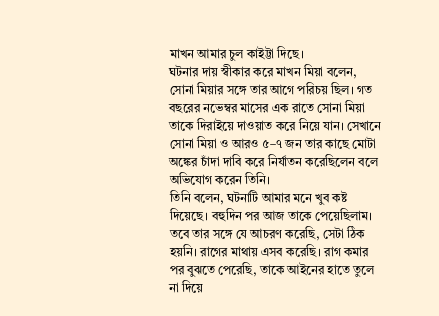মাখন আমার চুল কাইট্টা দিছে।
ঘটনার দায় স্বীকার করে মাখন মিয়া বলেন, সোনা মিয়ার সঙ্গে তার আগে পরিচয় ছিল। গত বছরের নভেম্বর মাসের এক রাতে সোনা মিয়া তাকে দিরাইয়ে দাওয়াত করে নিয়ে যান। সেখানে সোনা মিয়া ও আরও ৫–৭ জন তার কাছে মোটা অঙ্কের চাঁদা দাবি করে নির্যাতন করেছিলেন বলে অভিযোগ করেন তিনি।
তিনি বলেন, ঘটনাটি আমার মনে খুব কষ্ট দিয়েছে। বহুদিন পর আজ তাকে পেয়েছিলাম। তবে তার সঙ্গে যে আচরণ করেছি, সেটা ঠিক হয়নি। রাগের মাথায় এসব করেছি। রাগ কমার পর বুঝতে পেরেছি, তাকে আইনের হাতে তুলে না দিয়ে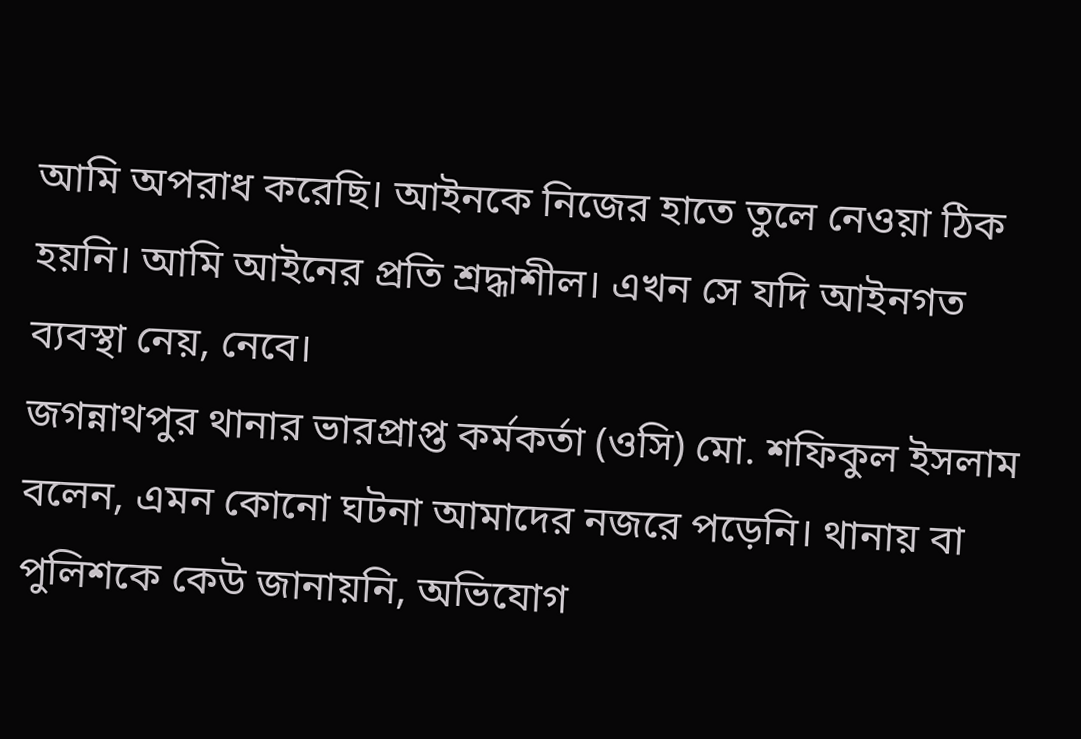আমি অপরাধ করেছি। আইনকে নিজের হাতে তুলে নেওয়া ঠিক হয়নি। আমি আইনের প্রতি শ্রদ্ধাশীল। এখন সে যদি আইনগত ব্যবস্থা নেয়, নেবে।
জগন্নাথপুর থানার ভারপ্রাপ্ত কর্মকর্তা (ওসি) মো. শফিকুল ইসলাম বলেন, এমন কোনো ঘটনা আমাদের নজরে পড়েনি। থানায় বা পুলিশকে কেউ জানায়নি, অভিযোগ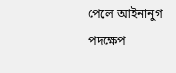পেলে আইনানুগ পদক্ষেপ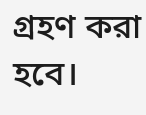গ্রহণ করা হবে।